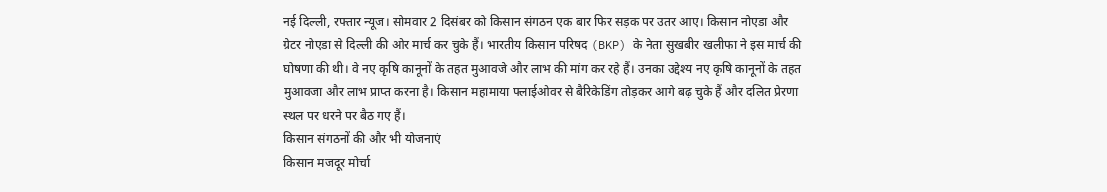नई दिल्ली, रफ्तार न्यूज। सोमवार 2 दिसंबर को किसान संगठन एक बार फिर सड़क पर उतर आए। किसान नोएडा और ग्रेटर नोएडा से दिल्ली की ओर मार्च कर चुके हैं। भारतीय किसान परिषद (BKP) के नेता सुखबीर खलीफा ने इस मार्च की घोषणा की थी। वे नए कृषि कानूनों के तहत मुआवजे और लाभ की मांग कर रहे हैं। उनका उद्देश्य नए कृषि कानूनों के तहत मुआवजा और लाभ प्राप्त करना है। किसान महामाया फ्लाईओवर से बैरिकेडिंग तोड़कर आगे बढ़ चुके हैं और दलित प्रेरणा स्थल पर धरने पर बैठ गए हैं।
किसान संगठनों की और भी योजनाएं
किसान मजदूर मोर्चा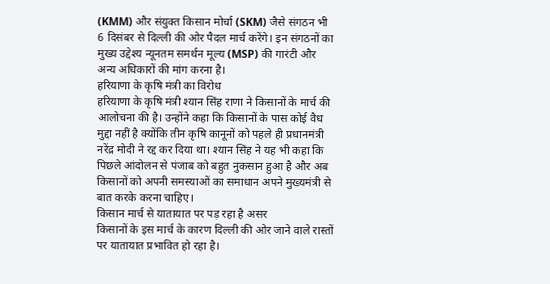(KMM) और संयुक्त किसान मोर्चा (SKM) जैसे संगठन भी 6 दिसंबर से दिल्ली की ओर पैदल मार्च करेंगे। इन संगठनों का मुख्य उद्देश्य न्यूनतम समर्थन मूल्य (MSP) की गारंटी और अन्य अधिकारों की मांग करना है।
हरियाणा के कृषि मंत्री का विरोध
हरियाणा के कृषि मंत्री श्यान सिंह राणा ने किसानों के मार्च की आलोचना की है। उन्होंने कहा कि किसानों के पास कोई वैध मुद्दा नहीं है क्योंकि तीन कृषि कानूनों को पहले ही प्रधानमंत्री नरेंद्र मोदी ने रद्द कर दिया था। श्यान सिंह ने यह भी कहा कि पिछले आंदोलन से पंजाब को बहुत नुकसान हुआ है और अब किसानों को अपनी समस्याओं का समाधान अपने मुख्यमंत्री से बात करके करना चाहिए।
किसान मार्च से यातायात पर पड़ रहा है असर
किसानों के इस मार्च के कारण दिल्ली की ओर जाने वाले रास्तों पर यातायात प्रभावित हो रहा है।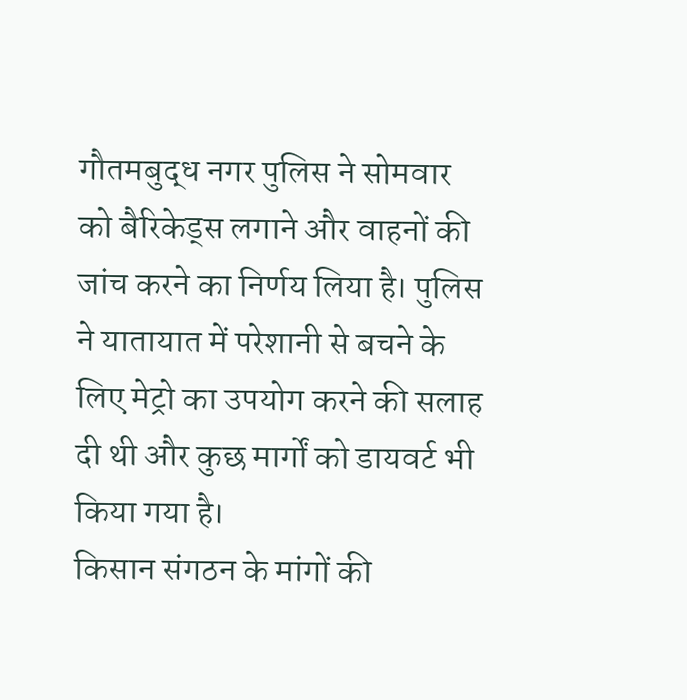गौतमबुद्ध नगर पुलिस ने सोमवार को बैरिकेड्स लगाने और वाहनों की जांच करने का निर्णय लिया है। पुलिस ने यातायात में परेशानी से बचने के लिए मेट्रो का उपयोग करने की सलाह दी थी और कुछ मार्गों को डायवर्ट भी किया गया है।
किसान संगठन के मांगों की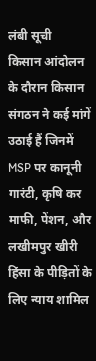लंबी सूची
किसान आंदोलन के दौरान किसान संगठन ने कई मांगें उठाई हैं जिनमें MSP पर कानूनी गारंटी, कृषि कर माफी, पेंशन, और लखीमपुर खीरी हिंसा के पीड़ितों के लिए न्याय शामिल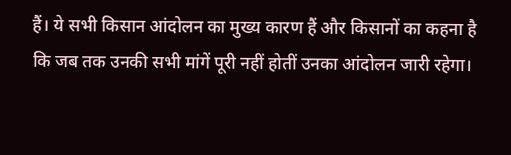हैं। ये सभी किसान आंदोलन का मुख्य कारण हैं और किसानों का कहना है कि जब तक उनकी सभी मांगें पूरी नहीं होतीं उनका आंदोलन जारी रहेगा।